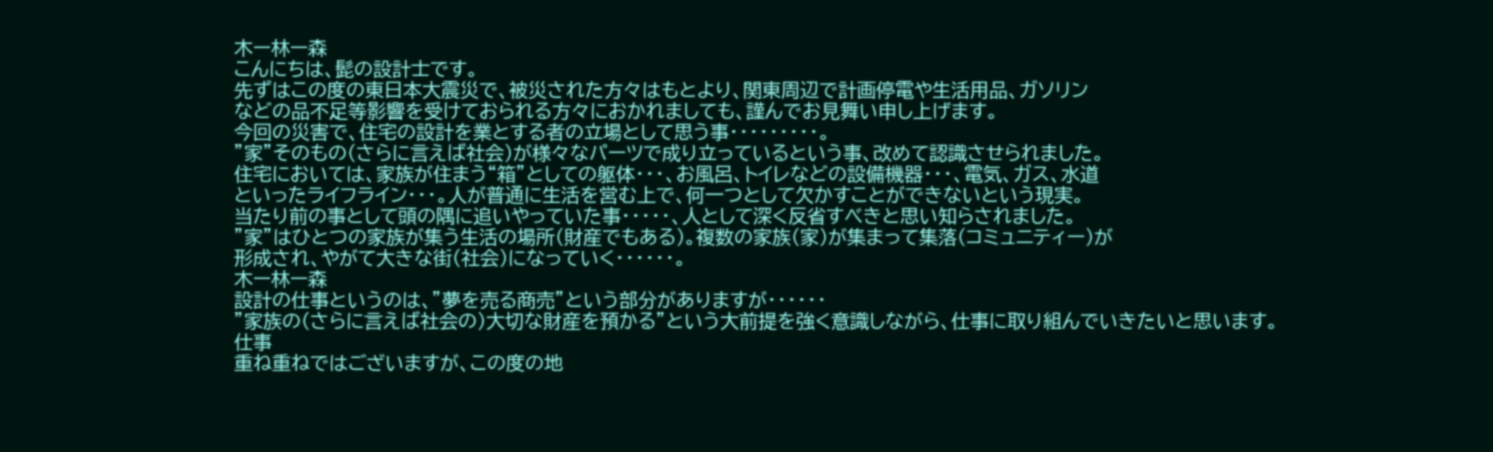木ー林ー森
こんにちは、髭の設計士です。
先ずはこの度の東日本大震災で、被災された方々はもとより、関東周辺で計画停電や生活用品、ガソリン
などの品不足等影響を受けておられる方々におかれましても、謹んでお見舞い申し上げます。
今回の災害で、住宅の設計を業とする者の立場として思う事・・・・・・・・・。
”家”そのもの(さらに言えば社会)が様々なパーツで成り立っているという事、改めて認識させられました。
住宅においては、家族が住まう“箱”としての躯体・・・、お風呂、トイレなどの設備機器・・・、電気、ガス、水道
といったライフライン・・・。人が普通に生活を営む上で、何一つとして欠かすことができないという現実。
当たり前の事として頭の隅に追いやっていた事・・・・・、人として深く反省すべきと思い知らされました。
”家”はひとつの家族が集う生活の場所(財産でもある)。複数の家族(家)が集まって集落(コミュニティー)が
形成され、やがて大きな街(社会)になっていく・・・・・・。
木ー林ー森
設計の仕事というのは、”夢を売る商売”という部分がありますが・・・・・・
”家族の(さらに言えば社会の)大切な財産を預かる”という大前提を強く意識しながら、仕事に取り組んでいきたいと思います。
仕事
重ね重ねではございますが、この度の地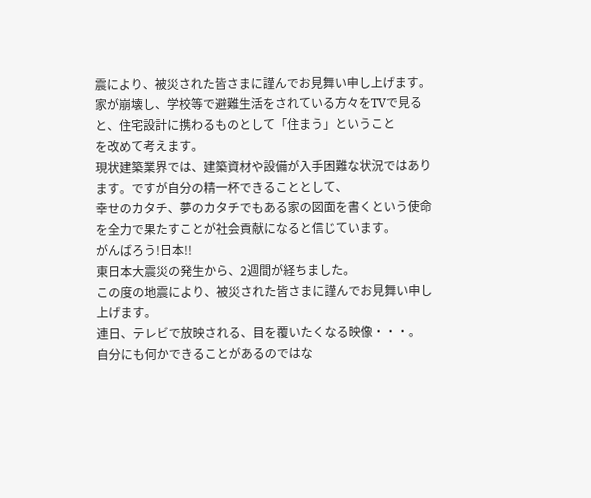震により、被災された皆さまに謹んでお見舞い申し上げます。
家が崩壊し、学校等で避難生活をされている方々をTVで見ると、住宅設計に携わるものとして「住まう」ということ
を改めて考えます。
現状建築業界では、建築資材や設備が入手困難な状況ではあります。ですが自分の精一杯できることとして、
幸せのカタチ、夢のカタチでもある家の図面を書くという使命を全力で果たすことが社会貢献になると信じています。
がんばろう!日本!!
東日本大震災の発生から、2週間が経ちました。
この度の地震により、被災された皆さまに謹んでお見舞い申し上げます。
連日、テレビで放映される、目を覆いたくなる映像・・・。
自分にも何かできることがあるのではな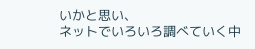いかと思い、
ネットでいろいろ調べていく中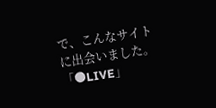で、こんなサイトに出会いました。
「●LIVE」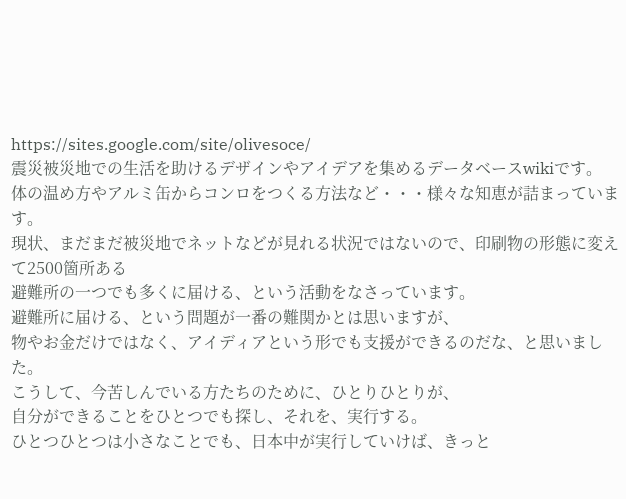https://sites.google.com/site/olivesoce/
震災被災地での生活を助けるデザインやアイデアを集めるデータベースwikiです。
体の温め方やアルミ缶からコンロをつくる方法など・・・様々な知恵が詰まっています。
現状、まだまだ被災地でネットなどが見れる状況ではないので、印刷物の形態に変えて2500箇所ある
避難所の一つでも多くに届ける、という活動をなさっています。
避難所に届ける、という問題が一番の難関かとは思いますが、
物やお金だけではなく、アイディアという形でも支援ができるのだな、と思いました。
こうして、今苦しんでいる方たちのために、ひとりひとりが、
自分ができることをひとつでも探し、それを、実行する。
ひとつひとつは小さなことでも、日本中が実行していけば、きっと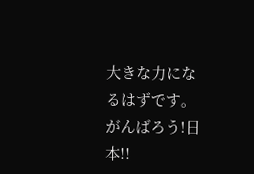大きな力になるはずです。
がんばろう!日本!!